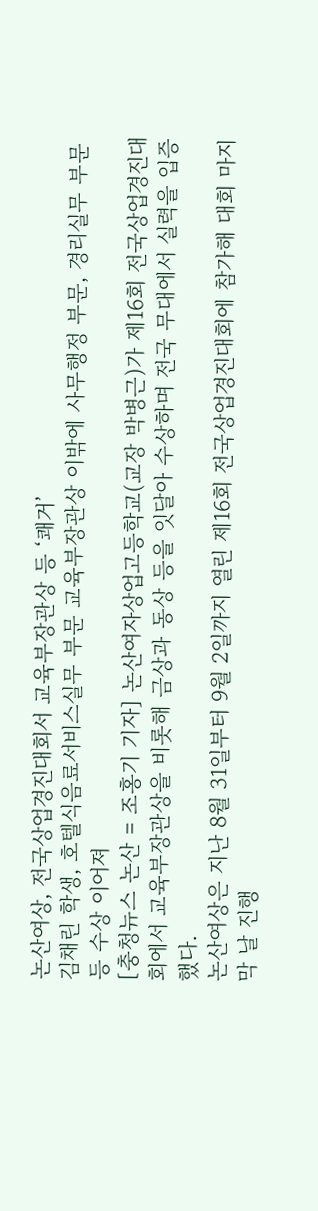논산여상, 전국상업경진대회서 교육부장관상 등 ‘쾌거’
김채린 학생, 호텔식음료서비스실무 부문 교육부장관상 이밖에 사무행정 부문, 경리실무 부문 등 수상 이어져
[충청뉴스 논산 = 조홍기 기자] 논산여자상업고등학교(교장 박병근)가 제16회 전국상업경진대회에서 교육부장관상을 비롯해 금상과 동상 등을 잇달아 수상하며 전국 무대에서 실력을 입증했다.
논산여상은 지난 8월 31일부터 9월 2일까지 열린 제16회 전국상업경진대회에 참가해 대회 마지막 날 진행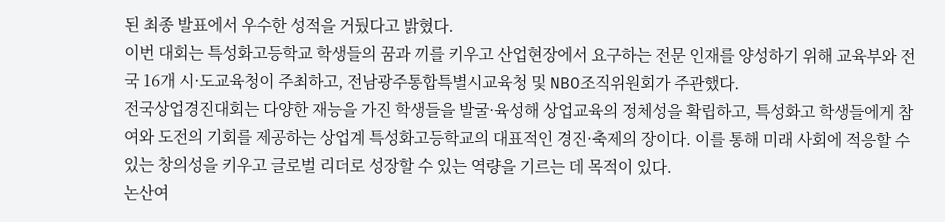된 최종 발표에서 우수한 성적을 거뒀다고 밝혔다.
이번 대회는 특성화고등학교 학생들의 꿈과 끼를 키우고 산업현장에서 요구하는 전문 인재를 양성하기 위해 교육부와 전국 16개 시·도교육청이 주최하고, 전남광주통합특별시교육청 및 NBO조직위원회가 주관했다.
전국상업경진대회는 다양한 재능을 가진 학생들을 발굴·육성해 상업교육의 정체성을 확립하고, 특성화고 학생들에게 참여와 도전의 기회를 제공하는 상업계 특성화고등학교의 대표적인 경진·축제의 장이다. 이를 통해 미래 사회에 적응할 수 있는 창의성을 키우고 글로벌 리더로 성장할 수 있는 역량을 기르는 데 목적이 있다.
논산여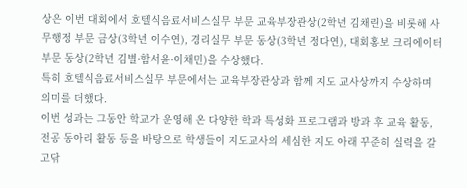상은 이번 대회에서 호텔식음료서비스실무 부문 교육부장관상(2학년 김채린)을 비롯해 사무행정 부문 금상(3학년 이수연), 경리실무 부문 동상(3학년 정다연), 대회홍보 크리에이터 부문 동상(2학년 김별·함서윤·이채민)을 수상했다.
특히 호텔식음료서비스실무 부문에서는 교육부장관상과 함께 지도 교사상까지 수상하며 의미를 더했다.
이번 성과는 그동안 학교가 운영해 온 다양한 학과 특성화 프로그램과 방과 후 교육 활동, 전공 동아리 활동 등을 바탕으로 학생들이 지도교사의 세심한 지도 아래 꾸준히 실력을 갈고닦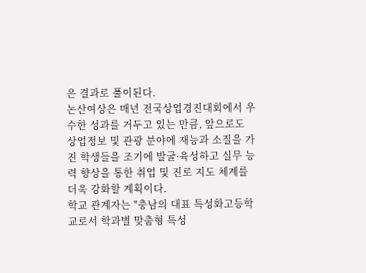은 결과로 풀이된다.
논산여상은 매년 전국상업경진대회에서 우수한 성과를 거두고 있는 만큼, 앞으로도 상업정보 및 관광 분야에 재능과 소질을 가진 학생들을 조기에 발굴·육성하고 실무 능력 향상을 통한 취업 및 진로 지도 체계를 더욱 강화할 계획이다.
학교 관계자는 "충남의 대표 특성화고등학교로서 학과별 맞춤형 특성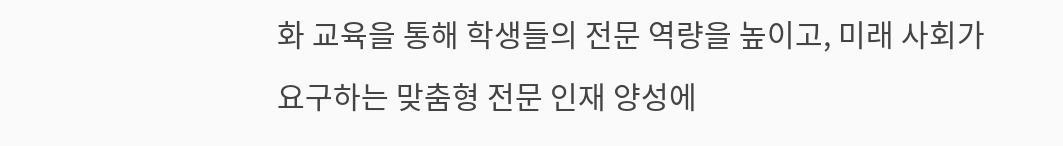화 교육을 통해 학생들의 전문 역량을 높이고, 미래 사회가 요구하는 맞춤형 전문 인재 양성에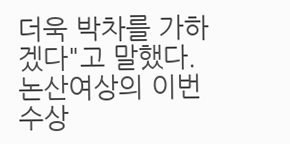더욱 박차를 가하겠다"고 말했다.
논산여상의 이번 수상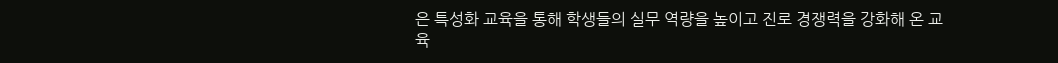은 특성화 교육을 통해 학생들의 실무 역량을 높이고 진로 경쟁력을 강화해 온 교육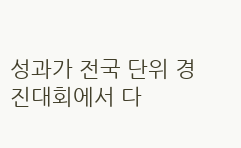성과가 전국 단위 경진대회에서 다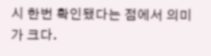시 한번 확인됐다는 점에서 의미가 크다.